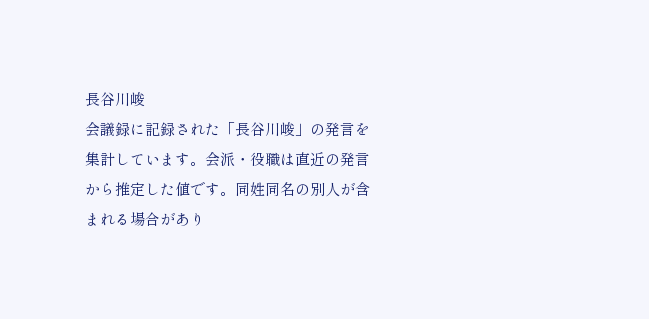長谷川峻
会議録に記録された「長谷川峻」の発言を集計しています。会派・役職は直近の発言から推定した値です。同姓同名の別人が含まれる場合があり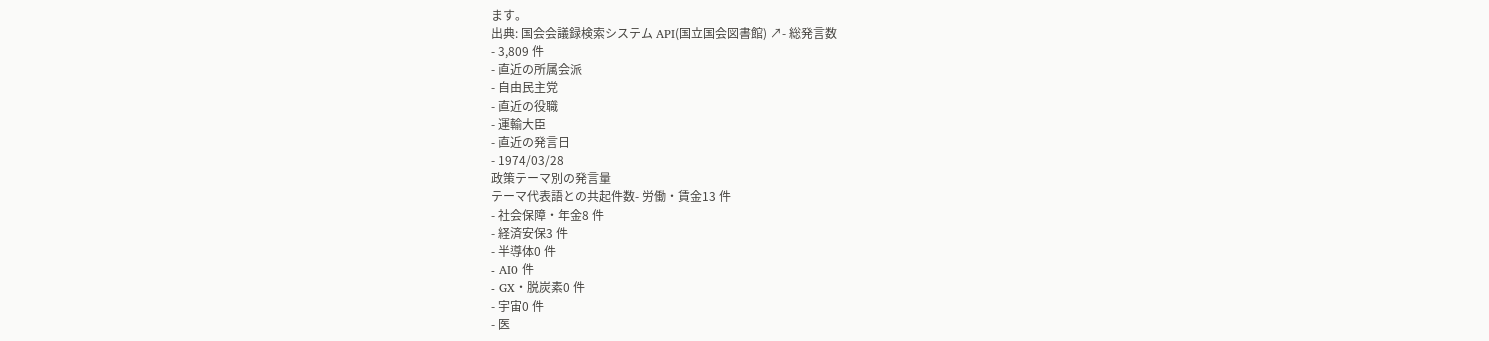ます。
出典: 国会会議録検索システム API(国立国会図書館) ↗- 総発言数
- 3,809 件
- 直近の所属会派
- 自由民主党
- 直近の役職
- 運輸大臣
- 直近の発言日
- 1974/03/28
政策テーマ別の発言量
テーマ代表語との共起件数- 労働・賃金13 件
- 社会保障・年金8 件
- 経済安保3 件
- 半導体0 件
- AI0 件
- GX・脱炭素0 件
- 宇宙0 件
- 医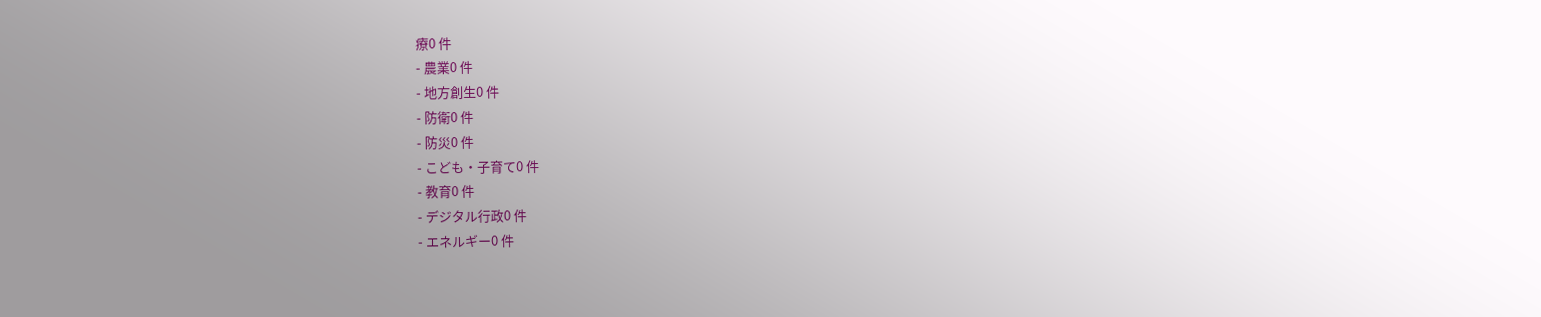療0 件
- 農業0 件
- 地方創生0 件
- 防衛0 件
- 防災0 件
- こども・子育て0 件
- 教育0 件
- デジタル行政0 件
- エネルギー0 件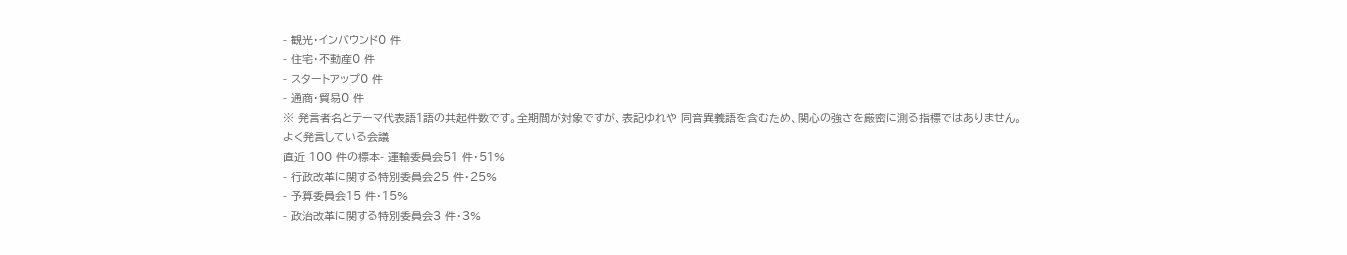- 観光・インバウンド0 件
- 住宅・不動産0 件
- スタートアップ0 件
- 通商・貿易0 件
※ 発言者名とテーマ代表語1語の共起件数です。全期間が対象ですが、表記ゆれや 同音異義語を含むため、関心の強さを厳密に測る指標ではありません。
よく発言している会議
直近 100 件の標本- 運輸委員会51 件・51%
- 行政改革に関する特別委員会25 件・25%
- 予算委員会15 件・15%
- 政治改革に関する特別委員会3 件・3%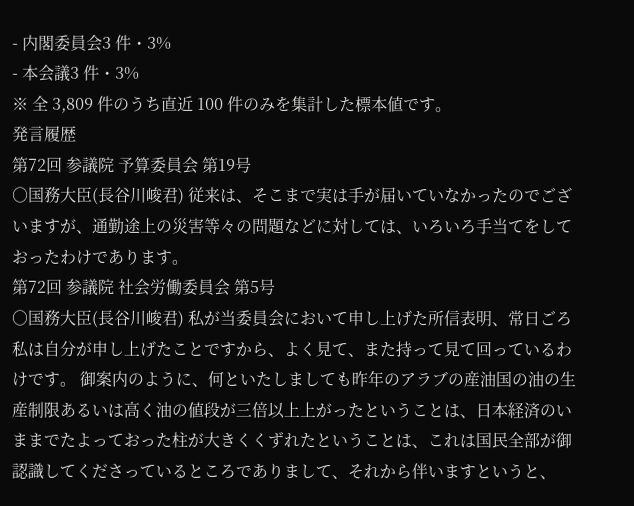- 内閣委員会3 件・3%
- 本会議3 件・3%
※ 全 3,809 件のうち直近 100 件のみを集計した標本値です。
発言履歴
第72回 参議院 予算委員会 第19号
○国務大臣(長谷川峻君) 従来は、そこまで実は手が届いていなかったのでございますが、通勤途上の災害等々の問題などに対しては、いろいろ手当てをしておったわけであります。
第72回 参議院 社会労働委員会 第5号
○国務大臣(長谷川峻君) 私が当委員会において申し上げた所信表明、常日ごろ私は自分が申し上げたことですから、よく見て、また持って見て回っているわけです。 御案内のように、何といたしましても昨年のアラブの産油国の油の生産制限あるいは高く油の値段が三倍以上上がったということは、日本経済のいままでたよっておった柱が大きくくずれたということは、これは国民全部が御認識してくださっているところでありまして、それから伴いますというと、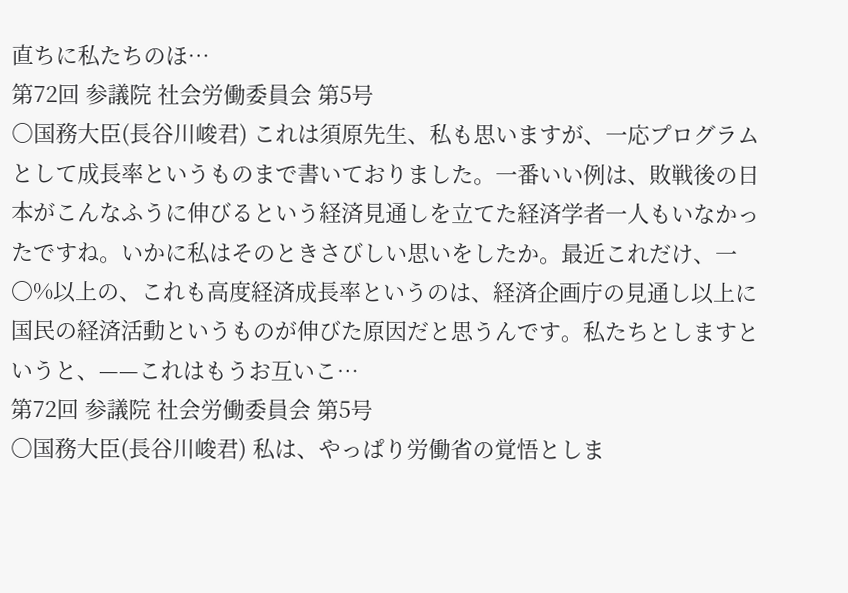直ちに私たちのほ…
第72回 参議院 社会労働委員会 第5号
○国務大臣(長谷川峻君) これは須原先生、私も思いますが、一応プログラムとして成長率というものまで書いておりました。一番いい例は、敗戦後の日本がこんなふうに伸びるという経済見通しを立てた経済学者一人もいなかったですね。いかに私はそのときさびしい思いをしたか。最近これだけ、一〇%以上の、これも高度経済成長率というのは、経済企画庁の見通し以上に国民の経済活動というものが伸びた原因だと思うんです。私たちとしますというと、——これはもうお互いこ…
第72回 参議院 社会労働委員会 第5号
○国務大臣(長谷川峻君) 私は、やっぱり労働省の覚悟としま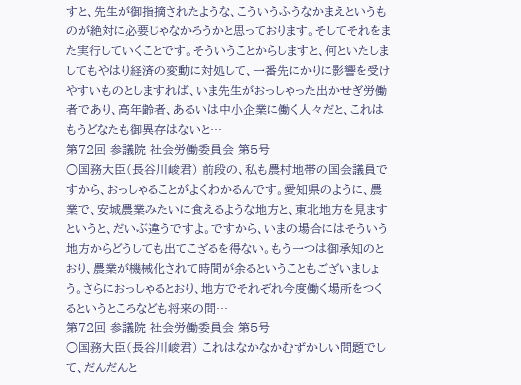すと、先生が御指摘されたような、こういうふうなかまえというものが絶対に必要じゃなかろうかと思っております。そしてそれをまた実行していくことです。そういうことからしますと、何といたしましてもやはり経済の変動に対処して、一番先にかりに影響を受けやすいものとしますれば、いま先生がおっしゃった出かせぎ労働者であり、高年齢者、あるいは中小企業に働く人々だと、これはもうどなたも御異存はないと…
第72回 参議院 社会労働委員会 第5号
○国務大臣(長谷川峻君) 前段の、私も農村地帯の国会議員ですから、おっしゃることがよくわかるんです。愛知県のように、農業で、安城農業みたいに食えるような地方と、東北地方を見ますというと、だいぶ違うですよ。ですから、いまの場合にはそういう地方からどうしても出てこざるを得ない。もう一つは御承知のとおり、農業が機械化されて時間が余るということもございましょう。さらにおっしゃるとおり、地方でそれぞれ今度働く場所をつくるというところなども将来の問…
第72回 参議院 社会労働委員会 第5号
○国務大臣(長谷川峻君) これはなかなかむずかしい問題でして、だんだんと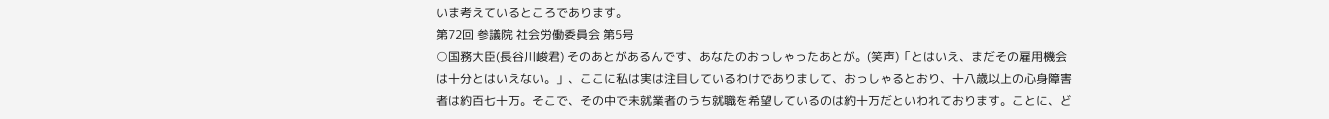いま考えているところであります。
第72回 参議院 社会労働委員会 第5号
○国務大臣(長谷川峻君) そのあとがあるんです、あなたのおっしゃったあとが。(笑声)「とはいえ、まだその雇用機会は十分とはいえない。」、ここに私は実は注目しているわけでありまして、おっしゃるとおり、十八歳以上の心身障害者は約百七十万。そこで、その中で未就業者のうち就職を希望しているのは約十万だといわれております。ことに、ど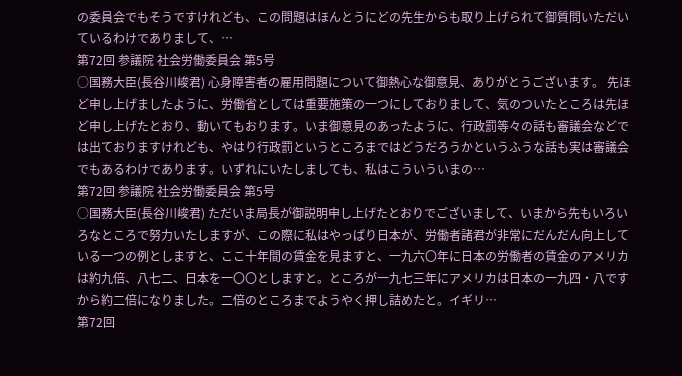の委員会でもそうですけれども、この問題はほんとうにどの先生からも取り上げられて御質問いただいているわけでありまして、…
第72回 参議院 社会労働委員会 第5号
○国務大臣(長谷川峻君) 心身障害者の雇用問題について御熱心な御意見、ありがとうございます。 先ほど申し上げましたように、労働省としては重要施策の一つにしておりまして、気のついたところは先ほど申し上げたとおり、動いてもおります。いま御意見のあったように、行政罰等々の話も審議会などでは出ておりますけれども、やはり行政罰というところまではどうだろうかというふうな話も実は審議会でもあるわけであります。いずれにいたしましても、私はこういういまの…
第72回 参議院 社会労働委員会 第5号
○国務大臣(長谷川峻君) ただいま局長が御説明申し上げたとおりでございまして、いまから先もいろいろなところで努力いたしますが、この際に私はやっぱり日本が、労働者諸君が非常にだんだん向上している一つの例としますと、ここ十年間の賃金を見ますと、一九六〇年に日本の労働者の賃金のアメリカは約九倍、八七二、日本を一〇〇としますと。ところが一九七三年にアメリカは日本の一九四・八ですから約二倍になりました。二倍のところまでようやく押し詰めたと。イギリ…
第72回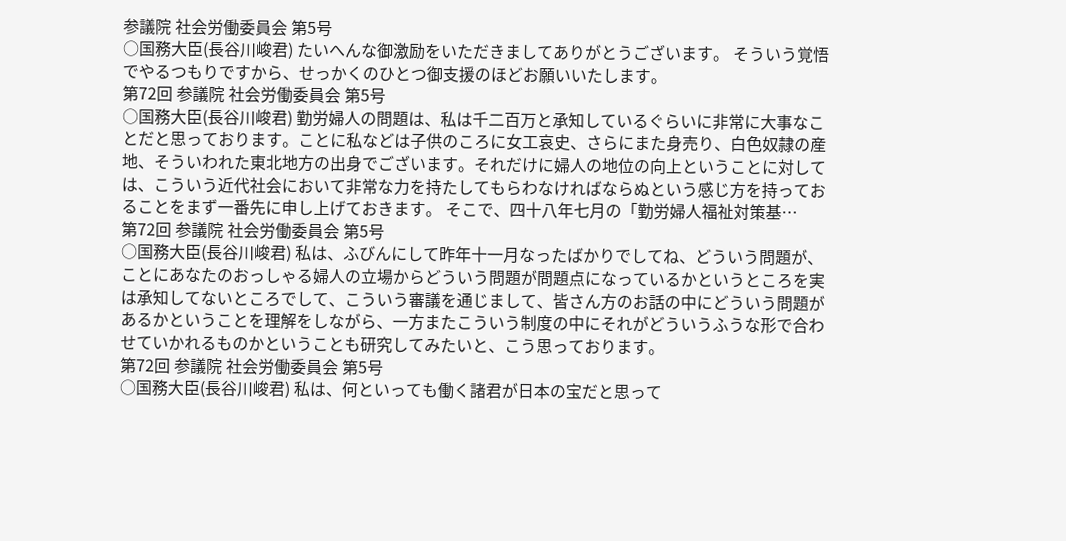参議院 社会労働委員会 第5号
○国務大臣(長谷川峻君) たいへんな御激励をいただきましてありがとうございます。 そういう覚悟でやるつもりですから、せっかくのひとつ御支援のほどお願いいたします。
第72回 参議院 社会労働委員会 第5号
○国務大臣(長谷川峻君) 勤労婦人の問題は、私は千二百万と承知しているぐらいに非常に大事なことだと思っております。ことに私などは子供のころに女工哀史、さらにまた身売り、白色奴隷の産地、そういわれた東北地方の出身でございます。それだけに婦人の地位の向上ということに対しては、こういう近代社会において非常な力を持たしてもらわなければならぬという感じ方を持っておることをまず一番先に申し上げておきます。 そこで、四十八年七月の「勤労婦人福祉対策基…
第72回 参議院 社会労働委員会 第5号
○国務大臣(長谷川峻君) 私は、ふびんにして昨年十一月なったばかりでしてね、どういう問題が、ことにあなたのおっしゃる婦人の立場からどういう問題が問題点になっているかというところを実は承知してないところでして、こういう審議を通じまして、皆さん方のお話の中にどういう問題があるかということを理解をしながら、一方またこういう制度の中にそれがどういうふうな形で合わせていかれるものかということも研究してみたいと、こう思っております。
第72回 参議院 社会労働委員会 第5号
○国務大臣(長谷川峻君) 私は、何といっても働く諸君が日本の宝だと思って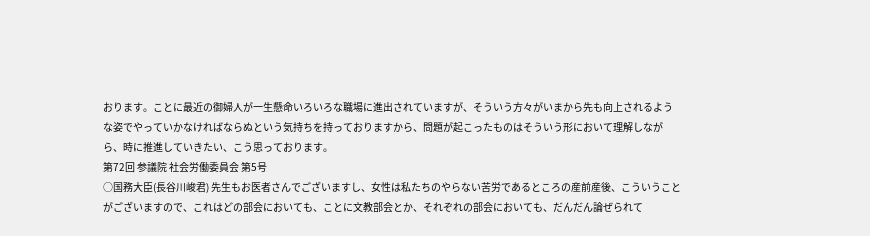おります。ことに最近の御婦人が一生懸命いろいろな職場に進出されていますが、そういう方々がいまから先も向上されるような姿でやっていかなければならぬという気持ちを持っておりますから、問題が起こったものはそういう形において理解しながら、時に推進していきたい、こう思っております。
第72回 参議院 社会労働委員会 第5号
○国務大臣(長谷川峻君) 先生もお医者さんでございますし、女性は私たちのやらない苦労であるところの産前産後、こういうことがございますので、これはどの部会においても、ことに文教部会とか、それぞれの部会においても、だんだん論ぜられて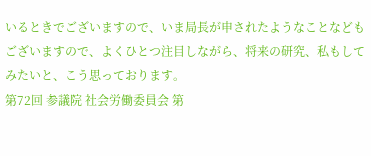いるときでございますので、いま局長が申されたようなことなどもございますので、よくひとつ注目しながら、将来の研究、私もしてみたいと、こう思っております。
第72回 参議院 社会労働委員会 第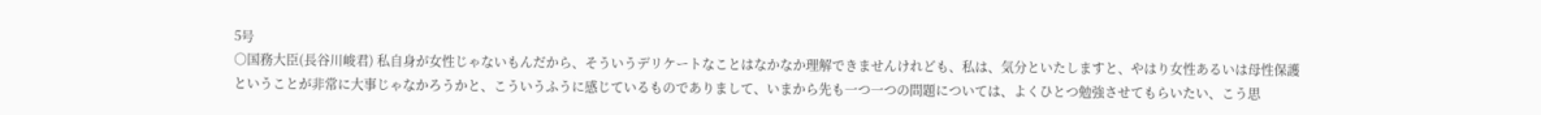5号
○国務大臣(長谷川峻君) 私自身が女性じゃないもんだから、そういうデリケートなことはなかなか理解できませんけれども、私は、気分といたしますと、やはり女性あるいは母性保護ということが非常に大事じゃなかろうかと、こういうふうに感じているものでありまして、いまから先も一つ一つの問題については、よくひとつ勉強させてもらいたい、こう思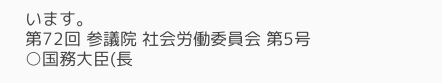います。
第72回 参議院 社会労働委員会 第5号
○国務大臣(長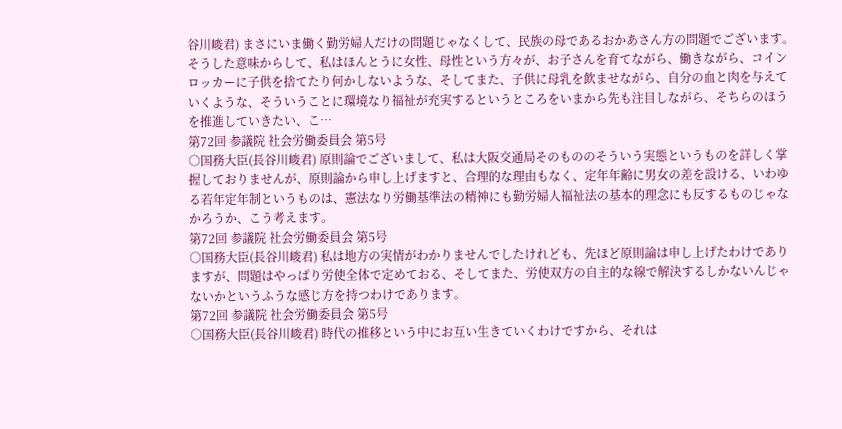谷川峻君) まさにいま働く勤労婦人だけの問題じゃなくして、民族の母であるおかあさん方の問題でございます。そうした意味からして、私はほんとうに女性、母性という方々が、お子さんを育てながら、働きながら、コインロッカーに子供を捨てたり何かしないような、そしてまた、子供に母乳を飲ませながら、自分の血と肉を与えていくような、そういうことに環境なり福祉が充実するというところをいまから先も注目しながら、そちらのほうを推進していきたい、こ…
第72回 参議院 社会労働委員会 第5号
○国務大臣(長谷川峻君) 原則論でございまして、私は大阪交通局そのもののそういう実態というものを詳しく掌握しておりませんが、原則論から申し上げますと、合理的な理由もなく、定年年齢に男女の差を設ける、いわゆる若年定年制というものは、憲法なり労働基準法の精神にも勤労婦人福祉法の基本的理念にも反するものじゃなかろうか、こう考えます。
第72回 参議院 社会労働委員会 第5号
○国務大臣(長谷川峻君) 私は地方の実情がわかりませんでしたけれども、先ほど原則論は申し上げたわけでありますが、問題はやっぱり労使全体で定めておる、そしてまた、労使双方の自主的な線で解決するしかないんじゃないかというふうな感じ方を持つわけであります。
第72回 参議院 社会労働委員会 第5号
○国務大臣(長谷川峻君) 時代の推移という中にお互い生きていくわけですから、それは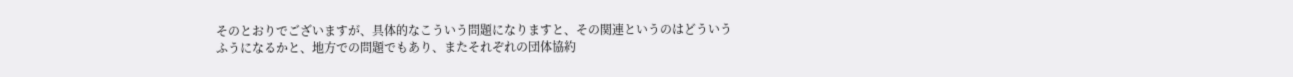そのとおりでございますが、具体的なこういう問題になりますと、その関連というのはどういうふうになるかと、地方での問題でもあり、またそれぞれの団体協約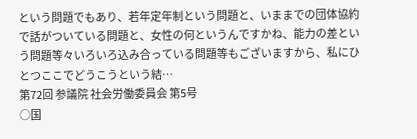という問題でもあり、若年定年制という問題と、いままでの団体協約で話がついている問題と、女性の何というんですかね、能力の差という問題等々いろいろ込み合っている問題等もございますから、私にひとつここでどうこうという結…
第72回 参議院 社会労働委員会 第5号
○国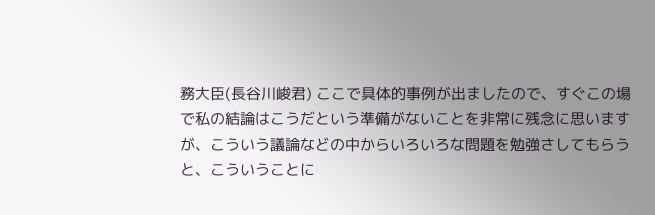務大臣(長谷川峻君) ここで具体的事例が出ましたので、すぐこの場で私の結論はこうだという準備がないことを非常に残念に思いますが、こういう議論などの中からいろいろな問題を勉強さしてもらうと、こういうことに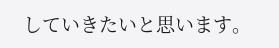していきたいと思います。